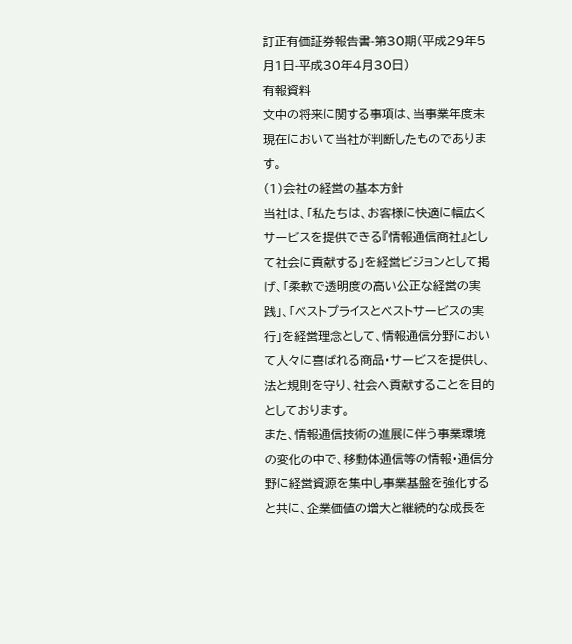訂正有価証券報告書-第30期(平成29年5月1日-平成30年4月30日)
有報資料
文中の将来に関する事項は、当事業年度末現在において当社が判断したものであります。
(1)会社の経営の基本方針
当社は、「私たちは、お客様に快適に幅広くサービスを提供できる『情報通信商社』として社会に貢献する」を経営ビジョンとして掲げ、「柔軟で透明度の高い公正な経営の実践」、「ベストプライスとベストサービスの実行」を経営理念として、情報通信分野において人々に喜ばれる商品・サービスを提供し、法と規則を守り、社会へ貢献することを目的としております。
また、情報通信技術の進展に伴う事業環境の変化の中で、移動体通信等の情報・通信分野に経営資源を集中し事業基盤を強化すると共に、企業価値の増大と継続的な成長を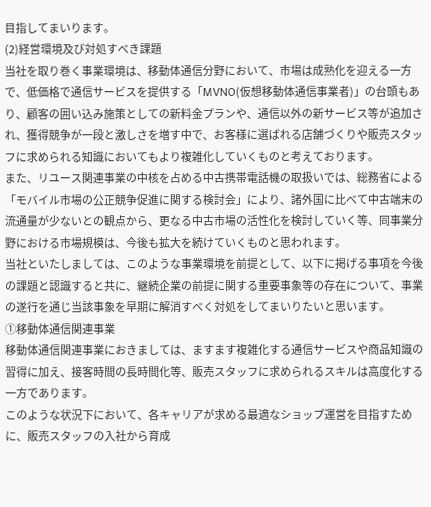目指してまいります。
(2)経営環境及び対処すべき課題
当社を取り巻く事業環境は、移動体通信分野において、市場は成熟化を迎える一方で、低価格で通信サービスを提供する「MVNO(仮想移動体通信事業者)」の台頭もあり、顧客の囲い込み施策としての新料金プランや、通信以外の新サービス等が追加され、獲得競争が一段と激しさを増す中で、お客様に選ばれる店舗づくりや販売スタッフに求められる知識においてもより複雑化していくものと考えております。
また、リユース関連事業の中核を占める中古携帯電話機の取扱いでは、総務省による「モバイル市場の公正競争促進に関する検討会」により、諸外国に比べて中古端末の流通量が少ないとの観点から、更なる中古市場の活性化を検討していく等、同事業分野における市場規模は、今後も拡大を続けていくものと思われます。
当社といたしましては、このような事業環境を前提として、以下に掲げる事項を今後の課題と認識すると共に、継続企業の前提に関する重要事象等の存在について、事業の遂行を通じ当該事象を早期に解消すべく対処をしてまいりたいと思います。
①移動体通信関連事業
移動体通信関連事業におきましては、ますます複雑化する通信サービスや商品知識の習得に加え、接客時間の長時間化等、販売スタッフに求められるスキルは高度化する一方であります。
このような状況下において、各キャリアが求める最適なショップ運営を目指すために、販売スタッフの入社から育成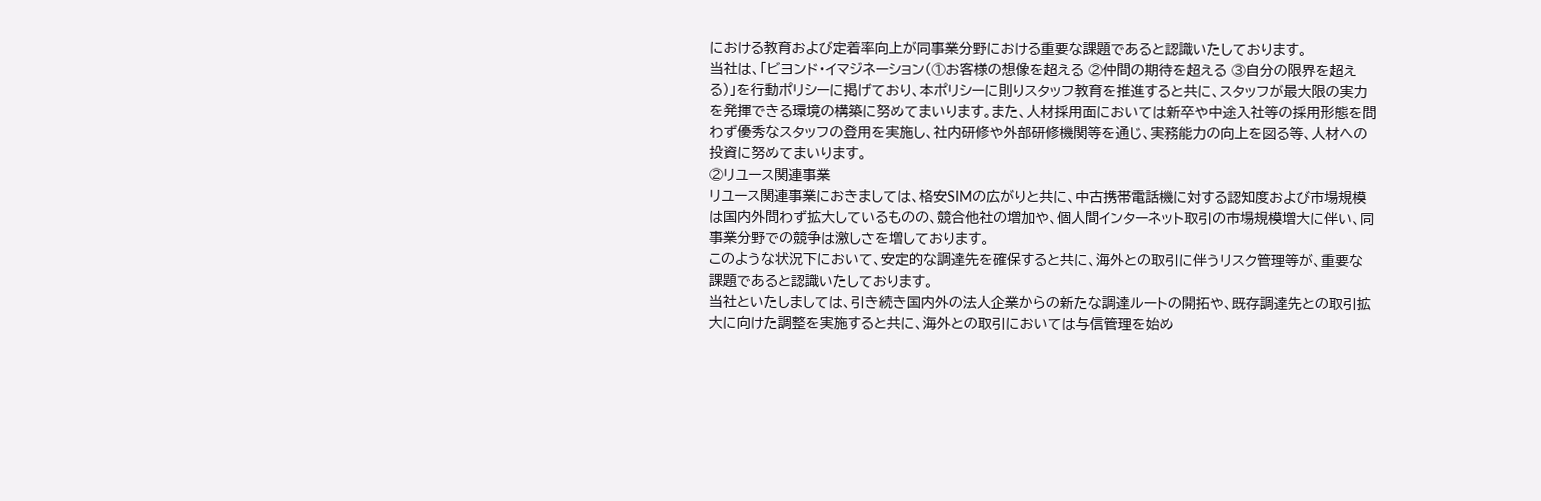における教育および定着率向上が同事業分野における重要な課題であると認識いたしております。
当社は、「ビヨンド・イマジネーション(①お客様の想像を超える ②仲間の期待を超える ③自分の限界を超える)」を行動ポリシーに掲げており、本ポリシーに則りスタッフ教育を推進すると共に、スタッフが最大限の実力を発揮できる環境の構築に努めてまいります。また、人材採用面においては新卒や中途入社等の採用形態を問わず優秀なスタッフの登用を実施し、社内研修や外部研修機関等を通じ、実務能力の向上を図る等、人材への投資に努めてまいります。
②リユース関連事業
リユース関連事業におきましては、格安SIMの広がりと共に、中古携帯電話機に対する認知度および市場規模は国内外問わず拡大しているものの、競合他社の増加や、個人間インターネット取引の市場規模増大に伴い、同事業分野での競争は激しさを増しております。
このような状況下において、安定的な調達先を確保すると共に、海外との取引に伴うリスク管理等が、重要な課題であると認識いたしております。
当社といたしましては、引き続き国内外の法人企業からの新たな調達ルートの開拓や、既存調達先との取引拡大に向けた調整を実施すると共に、海外との取引においては与信管理を始め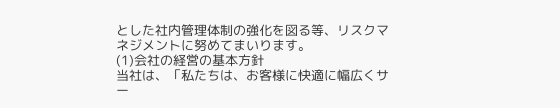とした社内管理体制の強化を図る等、リスクマネジメントに努めてまいります。
(1)会社の経営の基本方針
当社は、「私たちは、お客様に快適に幅広くサー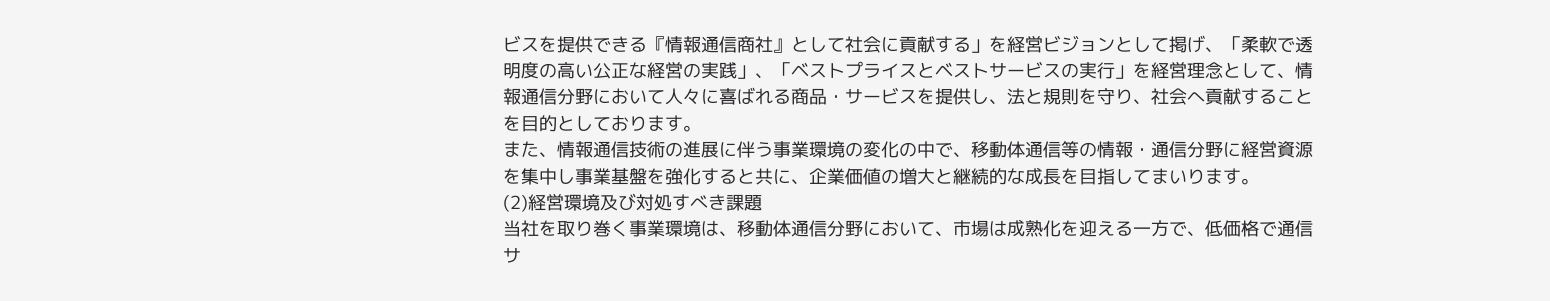ビスを提供できる『情報通信商社』として社会に貢献する」を経営ビジョンとして掲げ、「柔軟で透明度の高い公正な経営の実践」、「ベストプライスとベストサービスの実行」を経営理念として、情報通信分野において人々に喜ばれる商品・サービスを提供し、法と規則を守り、社会へ貢献することを目的としております。
また、情報通信技術の進展に伴う事業環境の変化の中で、移動体通信等の情報・通信分野に経営資源を集中し事業基盤を強化すると共に、企業価値の増大と継続的な成長を目指してまいります。
(2)経営環境及び対処すべき課題
当社を取り巻く事業環境は、移動体通信分野において、市場は成熟化を迎える一方で、低価格で通信サ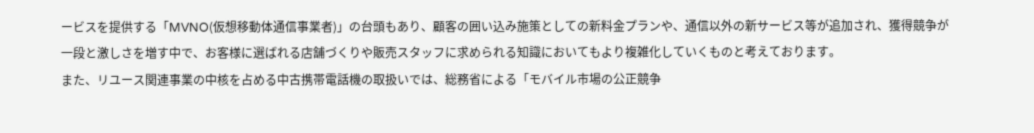ービスを提供する「MVNO(仮想移動体通信事業者)」の台頭もあり、顧客の囲い込み施策としての新料金プランや、通信以外の新サービス等が追加され、獲得競争が一段と激しさを増す中で、お客様に選ばれる店舗づくりや販売スタッフに求められる知識においてもより複雑化していくものと考えております。
また、リユース関連事業の中核を占める中古携帯電話機の取扱いでは、総務省による「モバイル市場の公正競争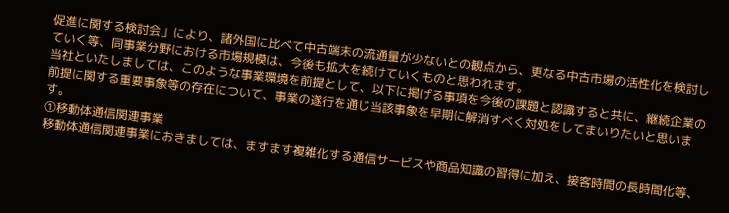促進に関する検討会」により、諸外国に比べて中古端末の流通量が少ないとの観点から、更なる中古市場の活性化を検討していく等、同事業分野における市場規模は、今後も拡大を続けていくものと思われます。
当社といたしましては、このような事業環境を前提として、以下に掲げる事項を今後の課題と認識すると共に、継続企業の前提に関する重要事象等の存在について、事業の遂行を通じ当該事象を早期に解消すべく対処をしてまいりたいと思います。
①移動体通信関連事業
移動体通信関連事業におきましては、ますます複雑化する通信サービスや商品知識の習得に加え、接客時間の長時間化等、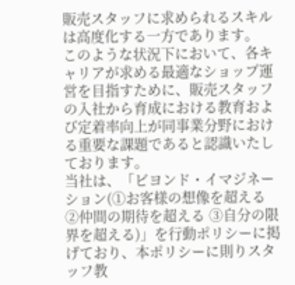販売スタッフに求められるスキルは高度化する一方であります。
このような状況下において、各キャリアが求める最適なショップ運営を目指すために、販売スタッフの入社から育成における教育および定着率向上が同事業分野における重要な課題であると認識いたしております。
当社は、「ビヨンド・イマジネーション(①お客様の想像を超える ②仲間の期待を超える ③自分の限界を超える)」を行動ポリシーに掲げており、本ポリシーに則りスタッフ教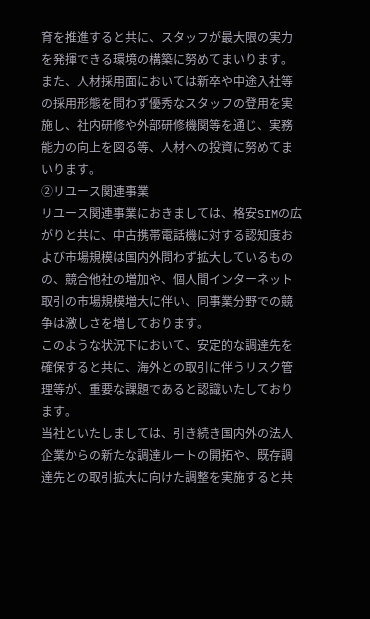育を推進すると共に、スタッフが最大限の実力を発揮できる環境の構築に努めてまいります。また、人材採用面においては新卒や中途入社等の採用形態を問わず優秀なスタッフの登用を実施し、社内研修や外部研修機関等を通じ、実務能力の向上を図る等、人材への投資に努めてまいります。
②リユース関連事業
リユース関連事業におきましては、格安SIMの広がりと共に、中古携帯電話機に対する認知度および市場規模は国内外問わず拡大しているものの、競合他社の増加や、個人間インターネット取引の市場規模増大に伴い、同事業分野での競争は激しさを増しております。
このような状況下において、安定的な調達先を確保すると共に、海外との取引に伴うリスク管理等が、重要な課題であると認識いたしております。
当社といたしましては、引き続き国内外の法人企業からの新たな調達ルートの開拓や、既存調達先との取引拡大に向けた調整を実施すると共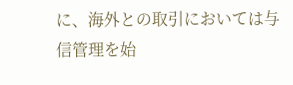に、海外との取引においては与信管理を始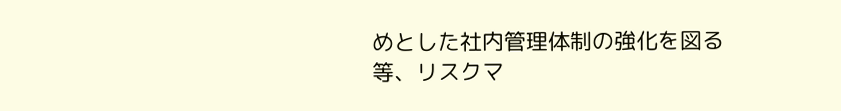めとした社内管理体制の強化を図る等、リスクマ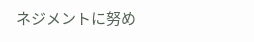ネジメントに努め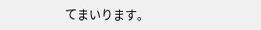てまいります。